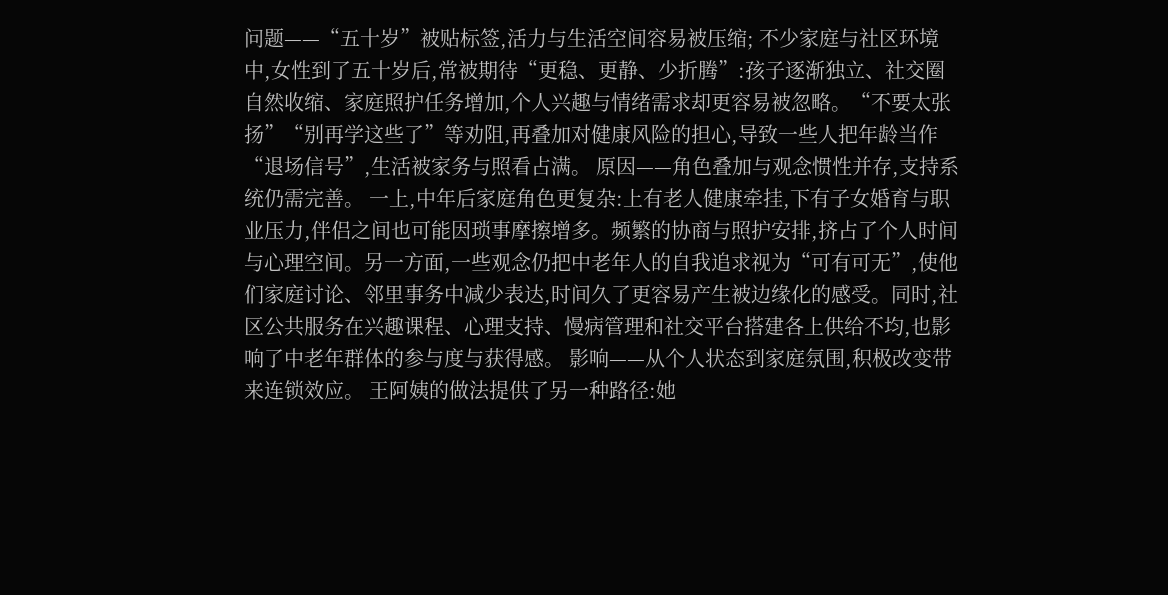问题——“五十岁”被贴标签,活力与生活空间容易被压缩; 不少家庭与社区环境中,女性到了五十岁后,常被期待“更稳、更静、少折腾”:孩子逐渐独立、社交圈自然收缩、家庭照护任务增加,个人兴趣与情绪需求却更容易被忽略。“不要太张扬”“别再学这些了”等劝阻,再叠加对健康风险的担心,导致一些人把年龄当作“退场信号”,生活被家务与照看占满。 原因——角色叠加与观念惯性并存,支持系统仍需完善。 一上,中年后家庭角色更复杂:上有老人健康牵挂,下有子女婚育与职业压力,伴侣之间也可能因琐事摩擦增多。频繁的协商与照护安排,挤占了个人时间与心理空间。另一方面,一些观念仍把中老年人的自我追求视为“可有可无”,使他们家庭讨论、邻里事务中减少表达,时间久了更容易产生被边缘化的感受。同时,社区公共服务在兴趣课程、心理支持、慢病管理和社交平台搭建各上供给不均,也影响了中老年群体的参与度与获得感。 影响——从个人状态到家庭氛围,积极改变带来连锁效应。 王阿姨的做法提供了另一种路径:她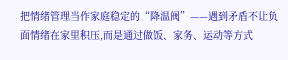把情绪管理当作家庭稳定的“降温阀”——遇到矛盾不让负面情绪在家里积压,而是通过做饭、家务、运动等方式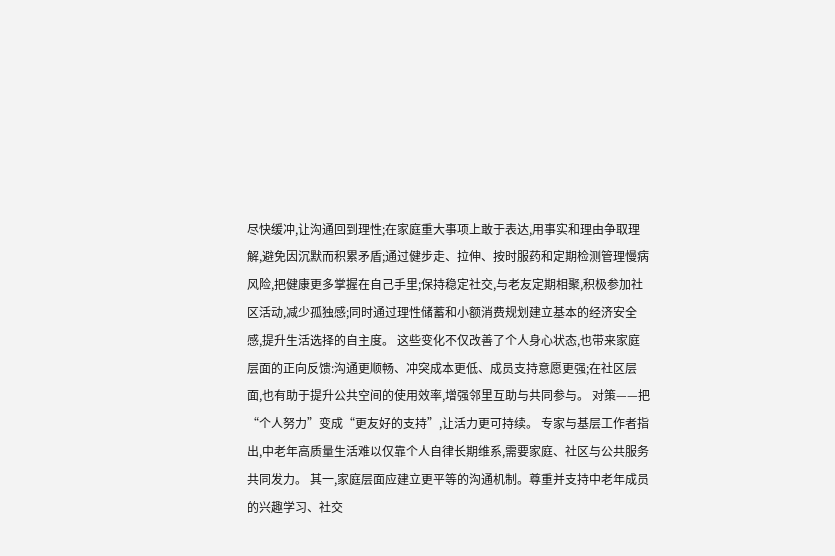尽快缓冲,让沟通回到理性;在家庭重大事项上敢于表达,用事实和理由争取理解,避免因沉默而积累矛盾;通过健步走、拉伸、按时服药和定期检测管理慢病风险,把健康更多掌握在自己手里;保持稳定社交,与老友定期相聚,积极参加社区活动,减少孤独感;同时通过理性储蓄和小额消费规划建立基本的经济安全感,提升生活选择的自主度。 这些变化不仅改善了个人身心状态,也带来家庭层面的正向反馈:沟通更顺畅、冲突成本更低、成员支持意愿更强;在社区层面,也有助于提升公共空间的使用效率,增强邻里互助与共同参与。 对策——把“个人努力”变成“更友好的支持”,让活力更可持续。 专家与基层工作者指出,中老年高质量生活难以仅靠个人自律长期维系,需要家庭、社区与公共服务共同发力。 其一,家庭层面应建立更平等的沟通机制。尊重并支持中老年成员的兴趣学习、社交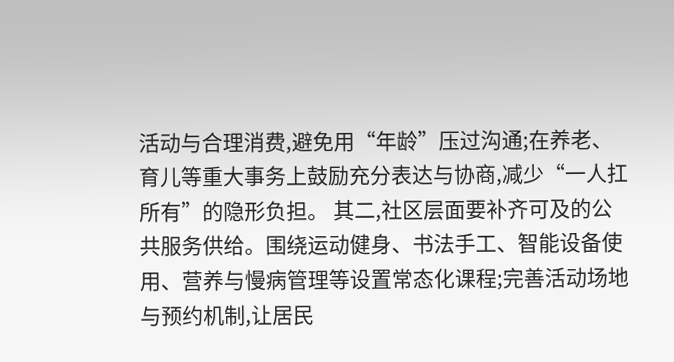活动与合理消费,避免用“年龄”压过沟通;在养老、育儿等重大事务上鼓励充分表达与协商,减少“一人扛所有”的隐形负担。 其二,社区层面要补齐可及的公共服务供给。围绕运动健身、书法手工、智能设备使用、营养与慢病管理等设置常态化课程;完善活动场地与预约机制,让居民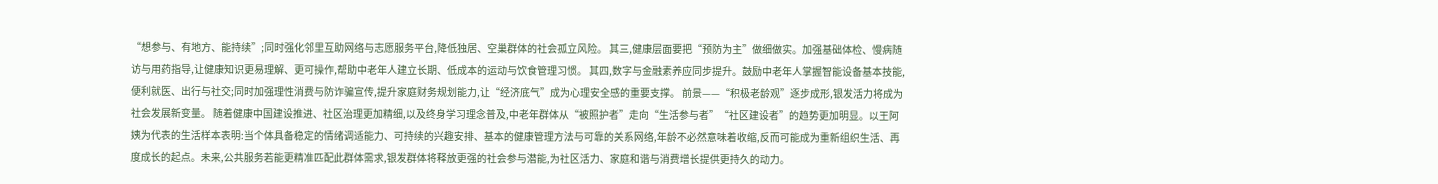“想参与、有地方、能持续”;同时强化邻里互助网络与志愿服务平台,降低独居、空巢群体的社会孤立风险。 其三,健康层面要把“预防为主”做细做实。加强基础体检、慢病随访与用药指导,让健康知识更易理解、更可操作,帮助中老年人建立长期、低成本的运动与饮食管理习惯。 其四,数字与金融素养应同步提升。鼓励中老年人掌握智能设备基本技能,便利就医、出行与社交;同时加强理性消费与防诈骗宣传,提升家庭财务规划能力,让“经济底气”成为心理安全感的重要支撑。 前景——“积极老龄观”逐步成形,银发活力将成为社会发展新变量。 随着健康中国建设推进、社区治理更加精细,以及终身学习理念普及,中老年群体从“被照护者”走向“生活参与者”“社区建设者”的趋势更加明显。以王阿姨为代表的生活样本表明:当个体具备稳定的情绪调适能力、可持续的兴趣安排、基本的健康管理方法与可靠的关系网络,年龄不必然意味着收缩,反而可能成为重新组织生活、再度成长的起点。未来,公共服务若能更精准匹配此群体需求,银发群体将释放更强的社会参与潜能,为社区活力、家庭和谐与消费增长提供更持久的动力。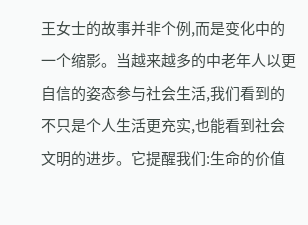王女士的故事并非个例,而是变化中的一个缩影。当越来越多的中老年人以更自信的姿态参与社会生活,我们看到的不只是个人生活更充实,也能看到社会文明的进步。它提醒我们:生命的价值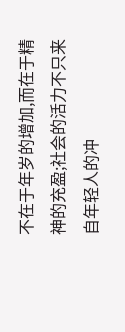不在于年岁的增加,而在于精神的充盈;社会的活力不只来自年轻人的冲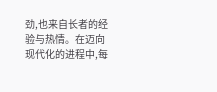劲,也来自长者的经验与热情。在迈向现代化的进程中,每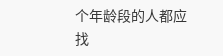个年龄段的人都应找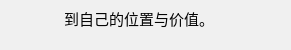到自己的位置与价值。